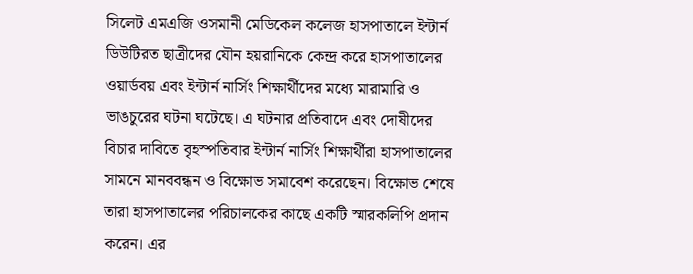সিলেট এমএজি ওসমানী মেডিকেল কলেজ হাসপাতালে ইন্টার্ন ডিউটিরত ছাত্রীদের যৌন হয়রানিকে কেন্দ্র করে হাসপাতালের ওয়ার্ডবয় এবং ইন্টার্ন নার্সিং শিক্ষার্থীদের মধ্যে মারামারি ও ভাঙচুরের ঘটনা ঘটেছে। এ ঘটনার প্রতিবাদে এবং দোষীদের বিচার দাবিতে বৃহস্পতিবার ইন্টার্ন নার্সিং শিক্ষার্থীরা হাসপাতালের সামনে মানববন্ধন ও বিক্ষোভ সমাবেশ করেছেন। বিক্ষোভ শেষে তারা হাসপাতালের পরিচালকের কাছে একটি স্মারকলিপি প্রদান করেন। এর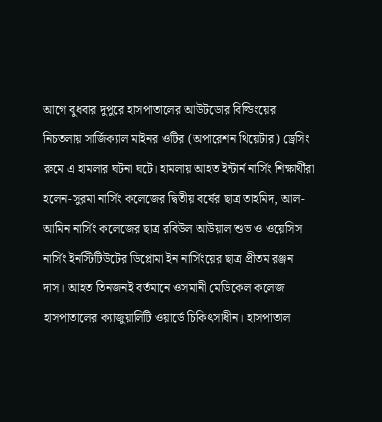আগে বুধবার দুপুরে হাসপাতালের আউটডোর বিল্ডিংয়ের নিচতলায় সার্জিক্যাল মাইনর ওটির (অপারেশন থিয়েটার) ড্রেসিং রুমে এ হামলার ঘটনা ঘটে। হামলায় আহত ইন্টার্ন নার্সিং শিক্ষার্থীরা হলেন-সুরমা নার্সিং কলেজের দ্বিতীয় বর্ষের ছাত্র তাহমিদ, আল-আমিন নার্সিং কলেজের ছাত্র রবিউল আউয়াল শুভ ও ওয়েসিস নার্সিং ইনস্টিটিউটের ডিপ্লোমা ইন নার্সিংয়ের ছাত্র প্রীতম রঞ্জন দাস। আহত তিনজনই বর্তমানে ওসমানী মেডিকেল কলেজ হাসপাতালের ক্যাজুয়ালিটি ওয়ার্ডে চিকিৎসাধীন। হাসপাতাল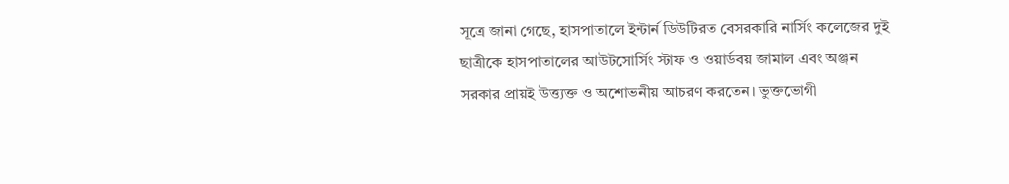সূত্রে জানা গেছে, হাসপাতালে ইন্টার্ন ডিউটিরত বেসরকারি নার্সিং কলেজের দুই ছাত্রীকে হাসপাতালের আউটসোর্সিং স্টাফ ও ওয়ার্ডবয় জামাল এবং অঞ্জন সরকার প্রায়ই উত্ত্যক্ত ও অশোভনীয় আচরণ করতেন। ভুক্তভোগী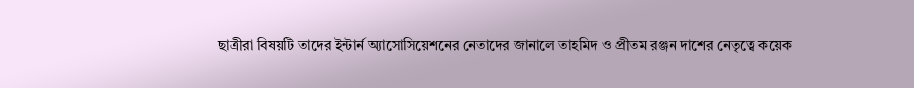ছাত্রীরা বিষয়টি তাদের ইন্টার্ন অ্যাসোসিয়েশনের নেতাদের জানালে তাহমিদ ও প্রীতম রঞ্জন দাশের নেতৃত্বে কয়েক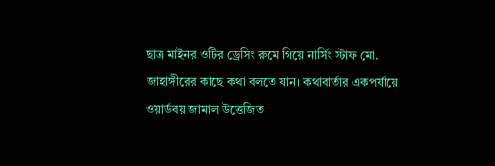ছাত্র মাইনর ওটির ড্রেসিং রুমে গিয়ে নার্সিং স্টাফ মো. জাহাঙ্গীরের কাছে কথা বলতে যান। কথাবার্তার একপর্যায়ে ওয়ার্ডবয় জামাল উত্তেজিত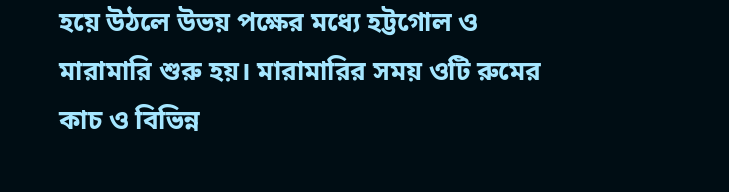হয়ে উঠলে উভয় পক্ষের মধ্যে হট্টগোল ও মারামারি শুরু হয়। মারামারির সময় ওটি রুমের কাচ ও বিভিন্ন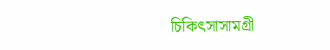চিকিৎসাসামগ্রী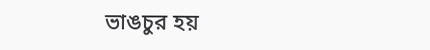ভাঙচুর হয়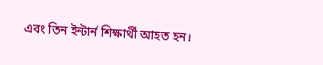এবং তিন ইন্টার্ন শিক্ষার্থী আহত হন।